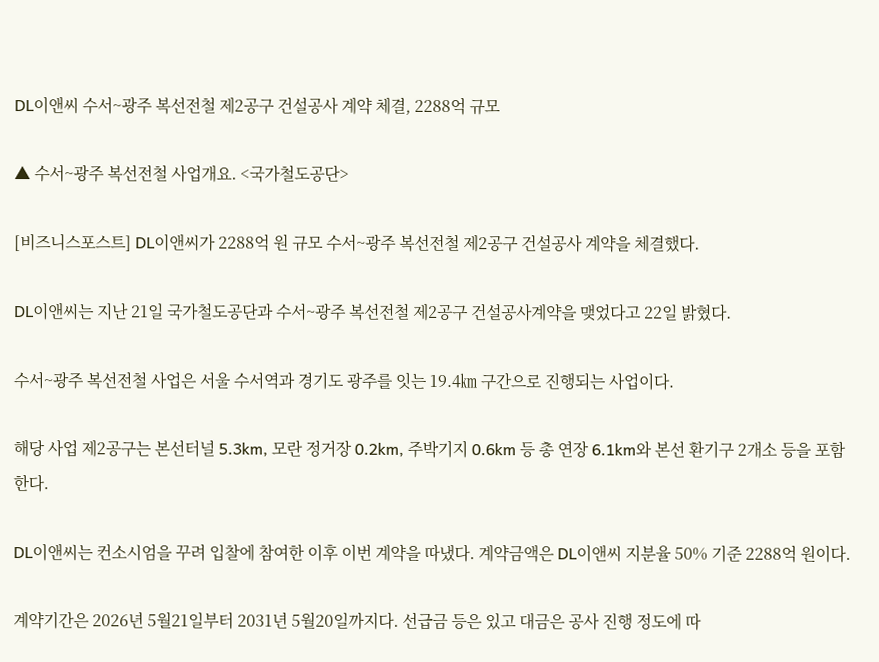DL이앤씨 수서~광주 복선전철 제2공구 건설공사 계약 체결, 2288억 규모

▲ 수서~광주 복선전철 사업개요. <국가철도공단>

[비즈니스포스트] DL이앤씨가 2288억 원 규모 수서~광주 복선전철 제2공구 건설공사 계약을 체결했다.

DL이앤씨는 지난 21일 국가철도공단과 수서~광주 복선전철 제2공구 건설공사계약을 맺었다고 22일 밝혔다.

수서~광주 복선전철 사업은 서울 수서역과 경기도 광주를 잇는 19.4㎞ 구간으로 진행되는 사업이다.

해당 사업 제2공구는 본선터널 5.3km, 모란 정거장 0.2km, 주박기지 0.6km 등 총 연장 6.1km와 본선 환기구 2개소 등을 포함한다.

DL이앤씨는 컨소시엄을 꾸려 입찰에 참여한 이후 이번 계약을 따냈다. 계약금액은 DL이앤씨 지분율 50% 기준 2288억 원이다.

계약기간은 2026년 5월21일부터 2031년 5월20일까지다. 선급금 등은 있고 대금은 공사 진행 정도에 따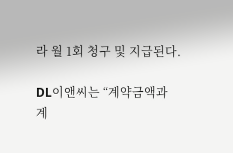라 월 1회 청구 및 지급된다.

DL이앤씨는 “계약금액과 계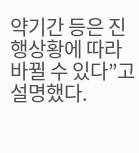약기간 등은 진행상황에 따라 바뀔 수 있다”고 설명했다.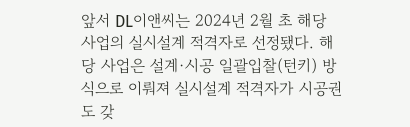앞서 DL이앤씨는 2024년 2월 초 해당 사업의 실시설계 적격자로 선정됐다. 해당 사업은 설계·시공 일괄입찰(턴키) 방식으로 이뤄져 실시설계 적격자가 시공권도 갖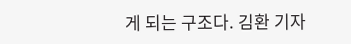게 되는 구조다. 김환 기자